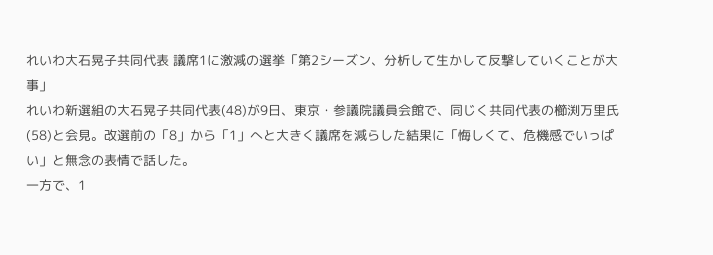れいわ大石晃子共同代表 議席1に激減の選挙「第2シーズン、分析して生かして反撃していくことが大事」
れいわ新選組の大石晃子共同代表(48)が9日、東京・参議院議員会館で、同じく共同代表の櫛渕万里氏(58)と会見。改選前の「8」から「1」へと大きく議席を減らした結果に「悔しくて、危機感でいっぱい」と無念の表情で話した。
一方で、1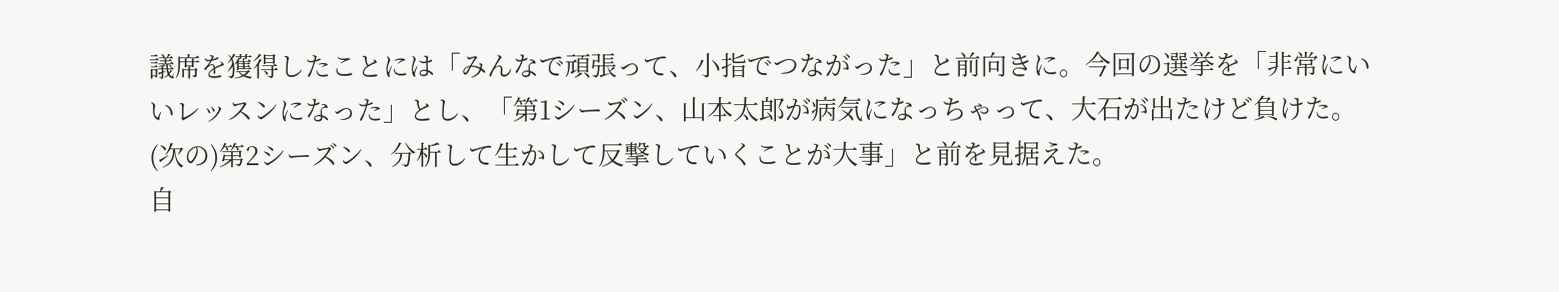議席を獲得したことには「みんなで頑張って、小指でつながった」と前向きに。今回の選挙を「非常にいいレッスンになった」とし、「第1シーズン、山本太郎が病気になっちゃって、大石が出たけど負けた。(次の)第2シーズン、分析して生かして反撃していくことが大事」と前を見据えた。
自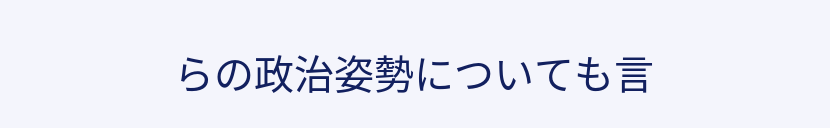らの政治姿勢についても言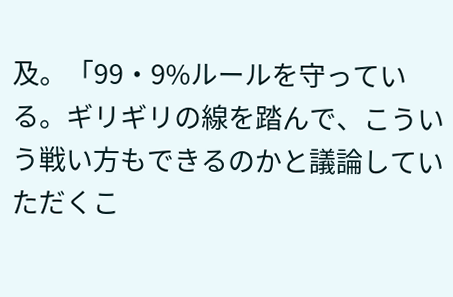及。「99・9%ルールを守っている。ギリギリの線を踏んで、こういう戦い方もできるのかと議論していただくこ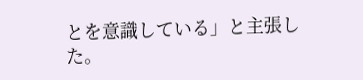とを意識している」と主張した。